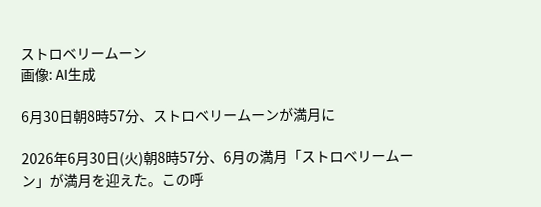ストロベリームーン
画像: AI生成

6月30日朝8時57分、ストロベリームーンが満月に

2026年6月30日(火)朝8時57分、6月の満月「ストロベリームーン」が満月を迎えた。この呼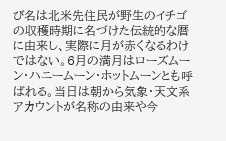び名は北米先住民が野生のイチゴの収穫時期に名づけた伝統的な暦に由来し、実際に月が赤くなるわけではない。6月の満月はローズムーン・ハニームーン・ホットムーンとも呼ばれる。当日は朝から気象・天文系アカウントが名称の由来や今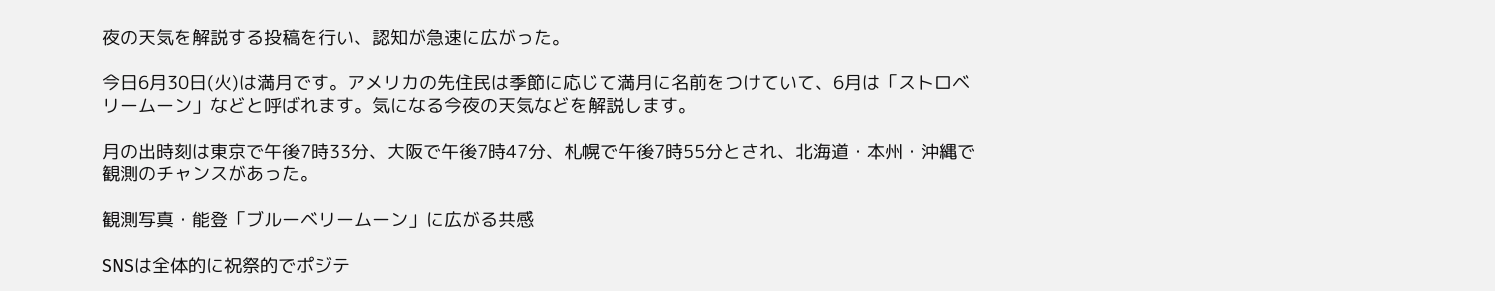夜の天気を解説する投稿を行い、認知が急速に広がった。

今日6月30日(火)は満月です。アメリカの先住民は季節に応じて満月に名前をつけていて、6月は「ストロベリームーン」などと呼ばれます。気になる今夜の天気などを解説します。

月の出時刻は東京で午後7時33分、大阪で午後7時47分、札幌で午後7時55分とされ、北海道・本州・沖縄で観測のチャンスがあった。

観測写真・能登「ブルーベリームーン」に広がる共感

SNSは全体的に祝祭的でポジテ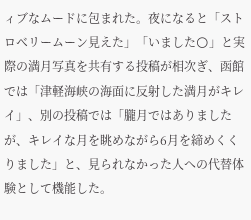ィブなムードに包まれた。夜になると「ストロベリームーン見えた」「いました🌕」と実際の満月写真を共有する投稿が相次ぎ、函館では「津軽海峡の海面に反射した満月がキレイ」、別の投稿では「朧月ではありましたが、キレイな月を眺めながら6月を締めくくりました」と、見られなかった人への代替体験として機能した。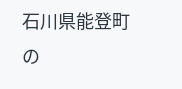石川県能登町の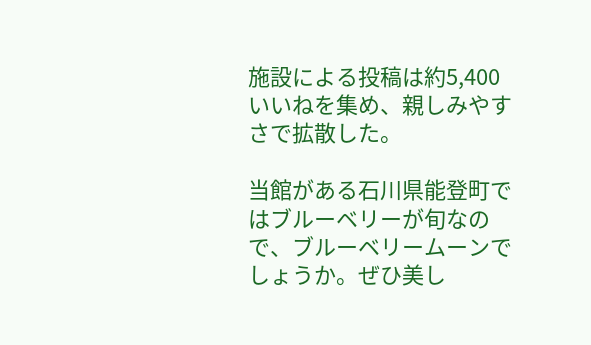施設による投稿は約5,400いいねを集め、親しみやすさで拡散した。

当館がある石川県能登町ではブルーベリーが旬なので、ブルーベリームーンでしょうか。ぜひ美し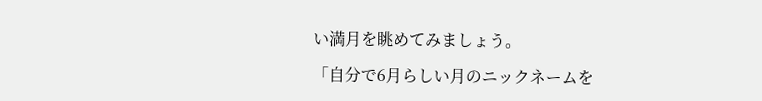い満月を眺めてみましょう。

「自分で6月らしい月のニックネームを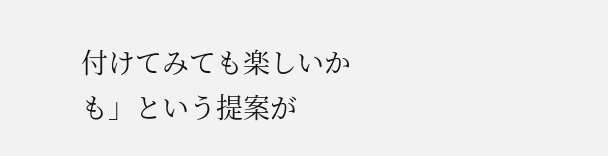付けてみても楽しいかも」という提案が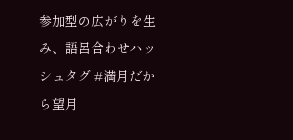参加型の広がりを生み、語呂合わせハッシュタグ #満月だから望月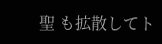聖 も拡散してト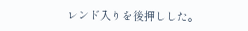レンド入りを後押しした。